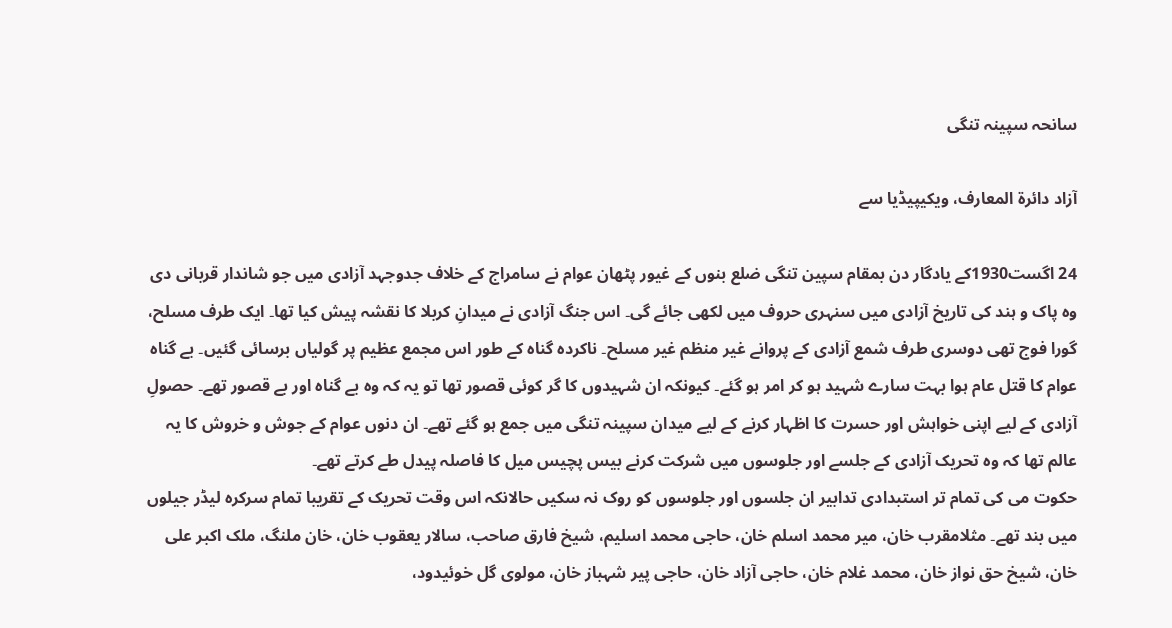سانحہ سپینہ تنگی

آزاد دائرۃ المعارف، ویکیپیڈیا سے

24 اگست1930کے یادگار دن بمقام سپین تنگی ضلع بنوں کے غیور پٹھان عوام نے سامراج کے خلاف جدوجہد آزادی میں جو شاندار قربانی دی وہ پاک و ہند کی تاریخ آزادی میں سنہری حروف میں لکھی جائے گی۔ اس جنگ آزادی نے میدانِ کربلا کا نقشہ پیش کیا تھا۔ ایک طرف مسلح، گورا فوج تھی دوسری طرف شمع آزادی کے پروانے غیر منظم غیر مسلح۔ ناکردہ گناہ کے طور اس مجمع عظیم پر گولیاں برسائی گئیں۔ بے گناہ عوام کا قتل عام ہوا بہت سارے شہید ہو کر امر ہو گئے۔ کیونکہ ان شہیدوں کا گر کوئی قصور تھا تو یہ کہ وہ بے گناہ اور بے قصور تھے۔ حصولِ آزادی کے لیے اپنی خواہش اور حسرت کا اظہار کرنے کے لیے میدان سپینہ تنگی میں جمع ہو گئے تھے۔ ان دنوں عوام کے جوش و خروش کا یہ عالم تھا کہ وہ تحریک آزادی کے جلسے اور جلوسوں میں شرکت کرنے بیس پچیس میل کا فاصلہ پیدل طے کرتے تھے۔
حکوت می کی تمام تر استبدادی تدابیر ان جلسوں اور جلوسوں کو روک نہ سکیں حالانکہ اس وقت تحریک کے تقریبا تمام سرکرہ لیڈر جیلوں میں بند تھے۔ مثلامقرب خان، میر محمد اسلم خان، حاجی محمد اسلیم، شیخ فارق صاحب، سالار یعقوب خان، خان ملنگ، ملک اکبر علی خان، شیخ حق نواز خان، محمد غلام خان، حاجی آزاد خان، حاجی پیر شہباز خان، مولوی گل خوئیدود،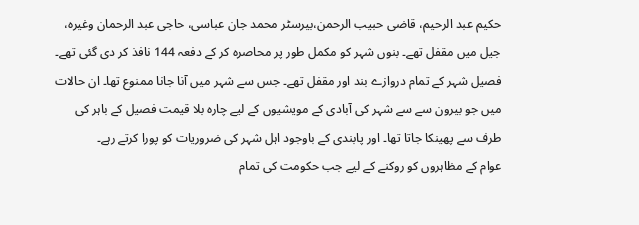حکیم عبد الرحیم، قاضی حبیب الرحمن،بیرسٹر محمد جان عباسی، حاجی عبد الرحمان وغیرہ، جیل میں مقفل تھے۔ بنوں شہر کو مکمل طور پر محاصرہ کر کے دفعہ 144 نافذ کر دی گئی تھے۔ فصیل شہر کے تمام دروازے بند اور مقفل تھے۔ جس سے شہر میں آنا جانا ممنوع تھا۔ ان حالات میں جو بیرون سے سے شہر کی آبادی کے مویشیوں کے لیے چارہ بلا قیمت فصیل کے باہر کی طرف سے پھینکا جاتا تھا۔ اور پابندی کے باوجود اہل شہر کی ضروریات کو پورا کرتے رہے۔
عوام کے مظاہروں کو روکنے کے لیے جب حکومت کی تمام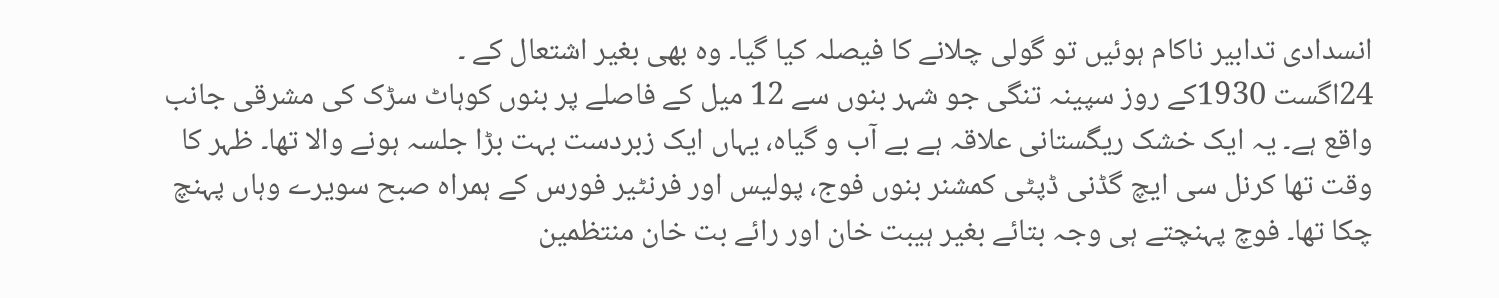انسدادی تدابیر ناکام ہوئیں تو گولی چلانے کا فیصلہ کیا گیا۔ وہ بھی بغیر اشتعال کے ۔
24اگست 1930کے روز سپینہ تنگی جو شہر بنوں سے 12 میل کے فاصلے پر بنوں کوہاٹ سڑک کی مشرقی جانب واقع ہے۔ یہ ایک خشک ریگستانی علاقہ ہے بے آب و گیاہ، یہاں ایک زبردست بہت بڑا جلسہ ہونے والا تھا۔ ظہر کا وقت تھا کرنل سی ایچ گڈنی ڈپٹی کمشنر بنوں فوج، پولیس اور فرنٹیر فورس کے ہمراہ صبح سویرے وہاں پہنچ چکا تھا۔ فوچ پہنچتے ہی وجہ بتائے بغیر ہیبت خان اور رائے بت خان منتظمین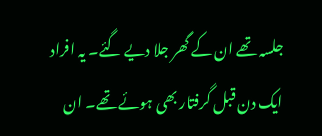جلسہ تھے ان کے گھر جلا دیے گئے۔ یہ افراد ایک دن قبل گرفتار بھی ہوئے تھے۔ ان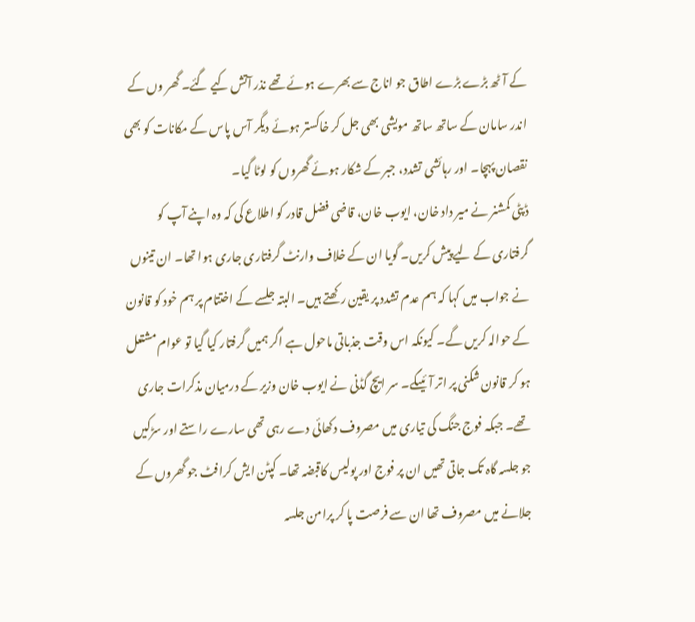کے آٹھ بڑے بڑے اطاق جو اناج سے بھرے ہوئے تھے نذر آتش کیے گئے۔ گھر وں کے اندر سامان کے ساتھ ساتھ مویشی بھی جل کر خاکستر ہوئے دیگر آس پاس کے مکانات کو بھی نقصان پہچا۔ اور رہائشی تشدد، جبر کے شکار ہوئے گھروں کو لوٹا گیا۔
ڈپٹی کمشنر نے میر داد خان، ایوب خان، قاضی فضل قادر کو اطلاع کی کہ وہ اپنے آپ کو گرفتاری کے لیے پیش کریں۔ گویا ان کے خلاف وارنٹ گرفتاری جاری ہوا تھا۔ ان تینوں نے جواب میں کہا کہ ہم عدم تشدد پر یقین رکھتے ہیں۔ البتہ جلسے کے اختتام پر ہم خود کو قانون کے حوالہ کریں گے۔ کیونکہ اس وقت جذباتی ماحول ہے اگر ہمیں گرفتار کیا گیا تو عوام مشتعل ہو کر قانون شکنی پر اتر آئیںگے۔ سر ایچ گڈنی نے ایوب خان وزیر کے درمیان مذکرات جاری تھے۔ جبکہ فوج جنگ کی تیاری میں مصروف دکھائی دے رہی تھی سارے راستے اور سڑکیں جو جلسہ گاہ تک جاتی تھیں ان پر فوج اور پولیس کاقبضہ تھا۔ کپٹن ایش کرافٹ جو گھروں کے جلانے میں مصروف تھا ان سے فرصت پا کر پرامن جلسہ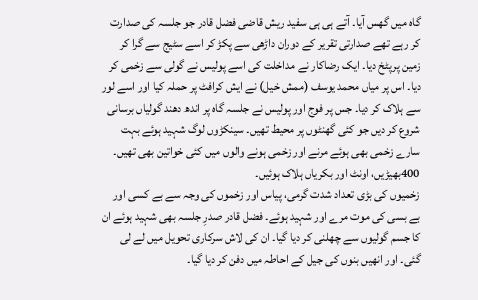گاہ میں گھس آیا۔ آتے ہی ہی سفید ریش قاضی فضل قادر جو جلسہ کی صدارت کر رہے تھے صدارتی تقریر کے دوران داڑھی سے پکڑ کر اسے سٹیج سے گرا کر زمین پرپٹخ دیا۔ ایک رضاکار نے مداخلت کی اسے پولیس نے گولی سے زخمی کر دیا۔ اس پر میاں محمد یوسف (ممش خیل) نے ایش کرافٹ پر حملہ کیا اور اسے لور سے ہلاک کر دیا۔ جس پر فوج اور پولیس نے جلسہ گاہ پر اندھ دھند گولیاں برسانی شروع کر دیں جو کئی گھنٹوں پر محیط تھیں۔ سینکڑوں لوگ شہید ہوئے بہت سارے زخمی بھی ہوئے مرنے اور زخمی ہونے والوں میں کئی خواتین بھی تھیں۔ 400بھیڑیں، اونٹ اور بکریاں ہلاک ہوئیں۔
زخمیوں کی بڑی تعداد شدت گرمی، پیاس اور زخموں کی وجہ سے بے کسی اور بے بسی کی موت مرے اور شہید ہوئے۔ فضل قادر صدرِ جلسہ بھی شہید ہوئے ان کا جسم گولیوں سے چھلنی کر دیا گیا۔ ان کی لاش سرکاری تحویل میں لے لی گئی۔ اور انھیں بنوں کی جیل کے احاطہ میں دفن کر دیا گیا۔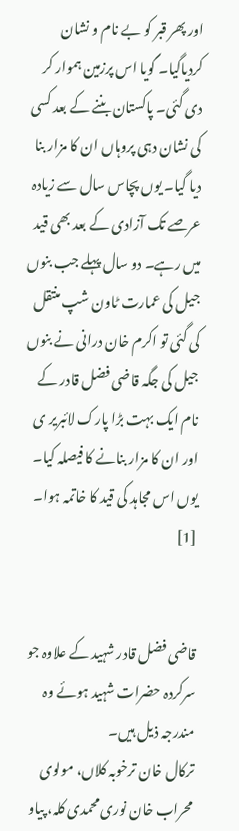اور پھر قبر کو بے نام و نشان کردیاگیا۔ گویا اس پرزمین ہموار کر دی گئی۔ پاکستان بننے کے بعد کسی کی نشان دہی پروہاں ان کا مزار بنا دیا گیا۔ یوں پچاس سال سے زیادہ عرصے تک آزادی کے بعد بھی قید میں رہے۔ دو سال پہلے جب بنوں جیل کی عمارت ٹاون شپ منتقل کی گئی تو اکرم خان درانی نے بنوں جیل کی جگہ قاضی فضل قادر کے نام ایک بہت بڑا پارک لائبریر ی اور ان کا مزار بنانے کا فیصلہ کیا۔ یوں اس مجاہد کی قید کا خاتمہ ہوا۔ [1]


قاضی فضل قادر شہید کے علاوہ جو سرکردہ حضرات شہید ہوئے وہ مندرجہ ذیل ہیں۔
ترکال خان ترخوبہ کلاں، مولوی محراب خان نوری محمدی کلہ، پیاو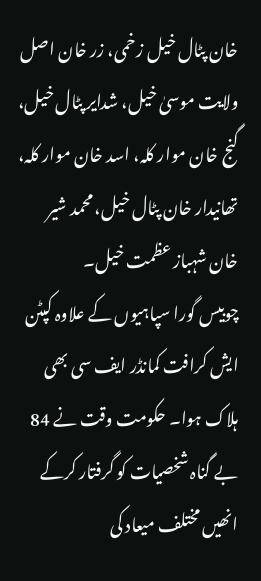خان پٹال خیل زخمی، زر خان اصل ولایت موسیٰ خیل، شدایر پٹال خیل، گنج خان موار کلہ، اسد خان موار کلہ، تھانیدار خان پٹال خیل، محمد شیر خان شہباز عظمت خیل۔
چوبیس گورا سپاہیوں کے علاوہ کپٹن ایش کرافت کمانڈر ایف سی بھی ہلاک ہوا۔ حکومت وقت نے 84 بے گناہ شخصیات کو گرفتار کرکے انھیں مختلف میعاد کی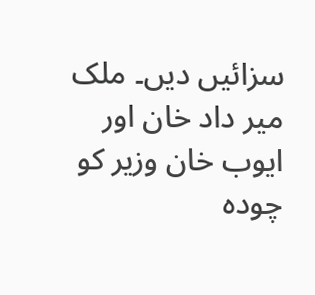سزائیں دیں۔ ملک میر داد خان اور ایوب خان وزیر کو چودہ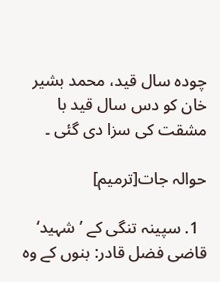چودہ سال قید، محمد بشیر خان کو دس سال قید با مشقت کی سزا دی گئی ۔

حوالہ جات[ترمیم]

  1. سپینہ تنگی کے ’شہید‘ قاضی فضل قادر: بنوں کے وہ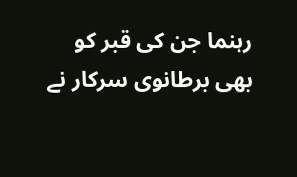رہنما جن کی قبر کو بھی برطانوی سرکار نے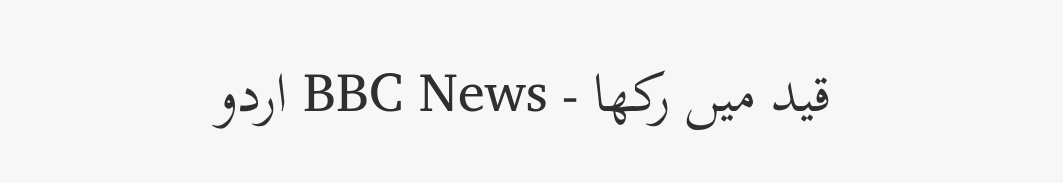قید میں رکھا - BBC News اردو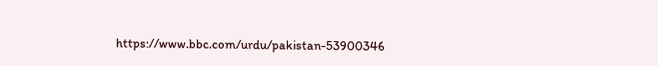https://www.bbc.com/urdu/pakistan-53900346